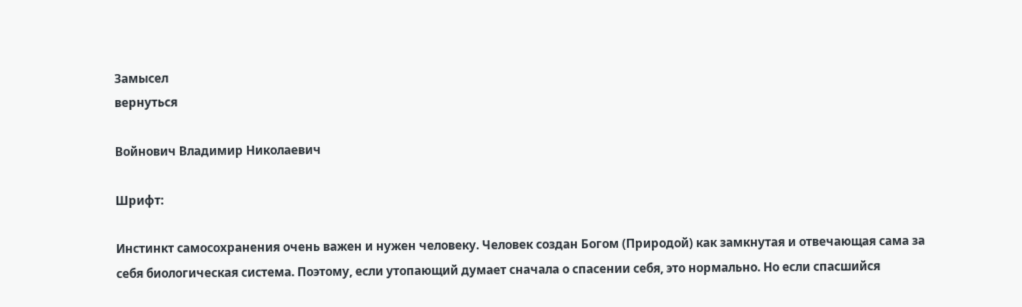Замысел
вернуться

Войнович Владимир Николаевич

Шрифт:

Инстинкт самосохранения очень важен и нужен человеку. Человек создан Богом (Природой) как замкнутая и отвечающая сама за себя биологическая система. Поэтому, если утопающий думает сначала о спасении себя, это нормально. Но если спасшийся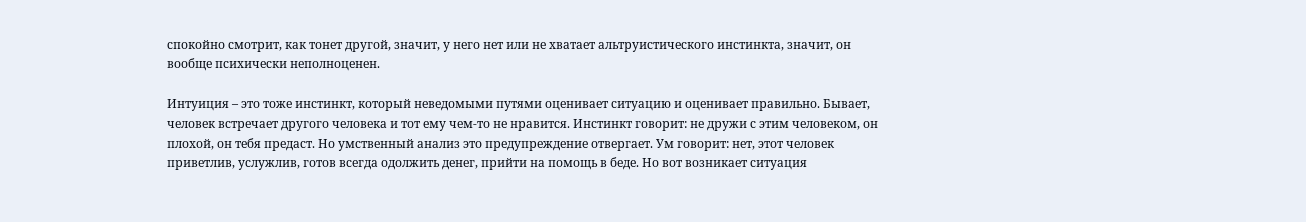спокойно смотрит, как тонет другой, значит, у него нет или не хватает альтруистического инстинкта, значит, он вообще психически неполноценен.

Интуиция – это тоже инстинкт, который неведомыми путями оценивает ситуацию и оценивает правильно. Бывает, человек встречает другого человека и тот ему чем-то не нравится. Инстинкт говорит: не дружи с этим человеком, он плохой, он тебя предаст. Но умственный анализ это предупреждение отвергает. Ум говорит: нет, этот человек приветлив, услужлив, готов всегда одолжить денег, прийти на помощь в беде. Но вот возникает ситуация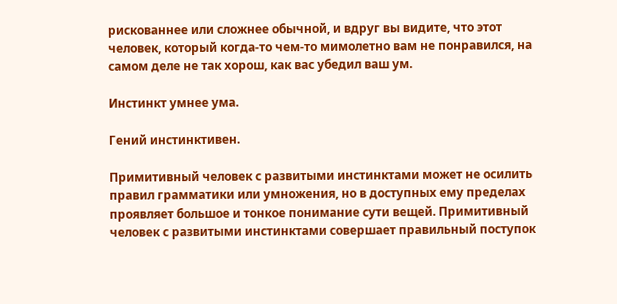рискованнее или сложнее обычной, и вдруг вы видите, что этот человек, который когда-то чем-то мимолетно вам не понравился, на самом деле не так хорош, как вас убедил ваш ум.

Инстинкт умнее ума.

Гений инстинктивен.

Примитивный человек с развитыми инстинктами может не осилить правил грамматики или умножения, но в доступных ему пределах проявляет большое и тонкое понимание сути вещей. Примитивный человек с развитыми инстинктами совершает правильный поступок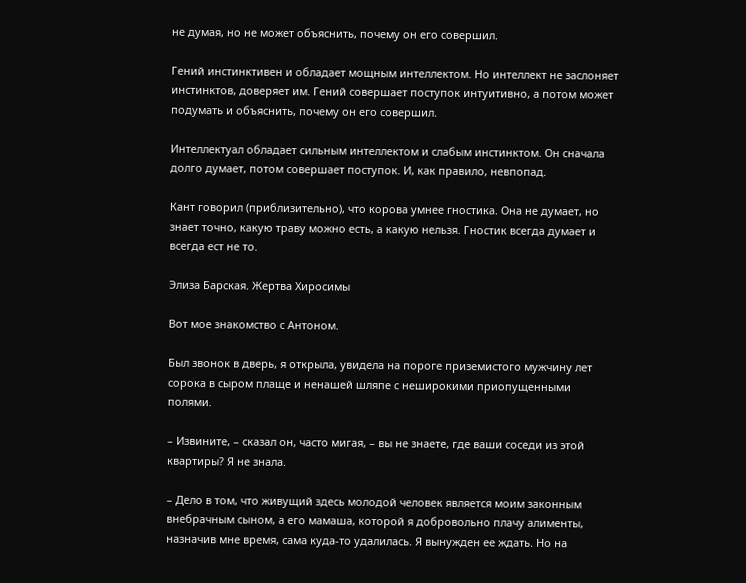не думая, но не может объяснить, почему он его совершил.

Гений инстинктивен и обладает мощным интеллектом. Но интеллект не заслоняет инстинктов, доверяет им. Гений совершает поступок интуитивно, а потом может подумать и объяснить, почему он его совершил.

Интеллектуал обладает сильным интеллектом и слабым инстинктом. Он сначала долго думает, потом совершает поступок. И, как правило, невпопад.

Кант говорил (приблизительно), что корова умнее гностика. Она не думает, но знает точно, какую траву можно есть, а какую нельзя. Гностик всегда думает и всегда ест не то.

Элиза Барская. Жертва Хиросимы

Вот мое знакомство с Антоном.

Был звонок в дверь, я открыла, увидела на пороге приземистого мужчину лет сорока в сыром плаще и ненашей шляпе с неширокими приопущенными полями.

– Извините, – сказал он, часто мигая, – вы не знаете, где ваши соседи из этой квартиры? Я не знала.

– Дело в том, что живущий здесь молодой человек является моим законным внебрачным сыном, а его мамаша, которой я добровольно плачу алименты, назначив мне время, сама куда-то удалилась. Я вынужден ее ждать. Но на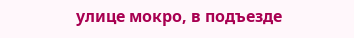улице мокро, в подъезде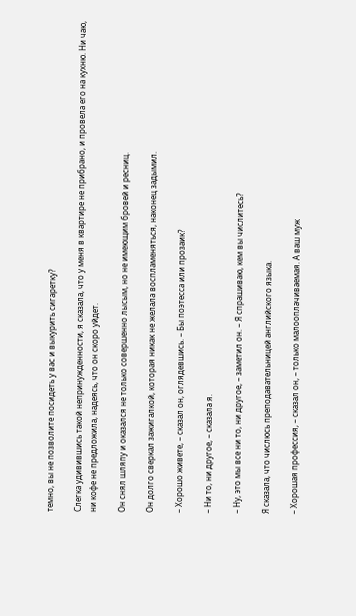темно, вы не позволите посидеть у вас и выкурить сигаретку?

Слегка удивившись такой непринужденности, я сказала, что у меня в квартире не прибрано, и провела его на кухню. Ни чаю, ни кофе не предложила, надеясь, что он скоро уйдет.

Он снял шляпу и оказался не только совершенно лысым, но не имеющим бровей и ресниц.

Он долго сверкал зажигалкой, которая никак не желала воспламеняться, наконец задымил.

– Хорошо живете, – сказал он, оглядевшись. – Бы поэтесса или прозаик?

– Ни то, ни другое, – сказала я.

– Ну, это мы все ни то, ни другое, – заметил он. – Я спрашиваю, кем вы числитесь?

Я сказала, что числюсь преподавательницей английского языка.

– Хорошая профессия, – сказал он, – только малооплачиваемая. А ваш муж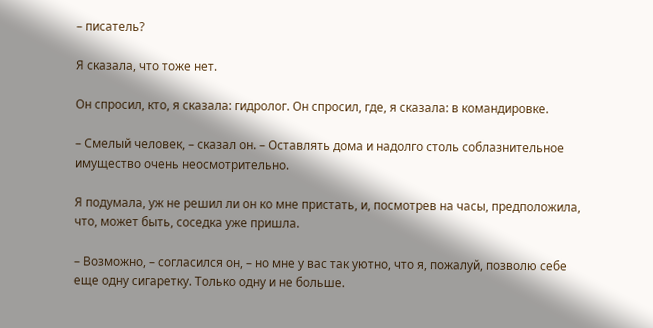– писатель?

Я сказала, что тоже нет.

Он спросил, кто, я сказала: гидролог. Он спросил, где, я сказала: в командировке.

– Смелый человек, – сказал он. – Оставлять дома и надолго столь соблазнительное имущество очень неосмотрительно.

Я подумала, уж не решил ли он ко мне пристать, и, посмотрев на часы, предположила, что, может быть, соседка уже пришла.

– Возможно, – согласился он, – но мне у вас так уютно, что я, пожалуй, позволю себе еще одну сигаретку. Только одну и не больше.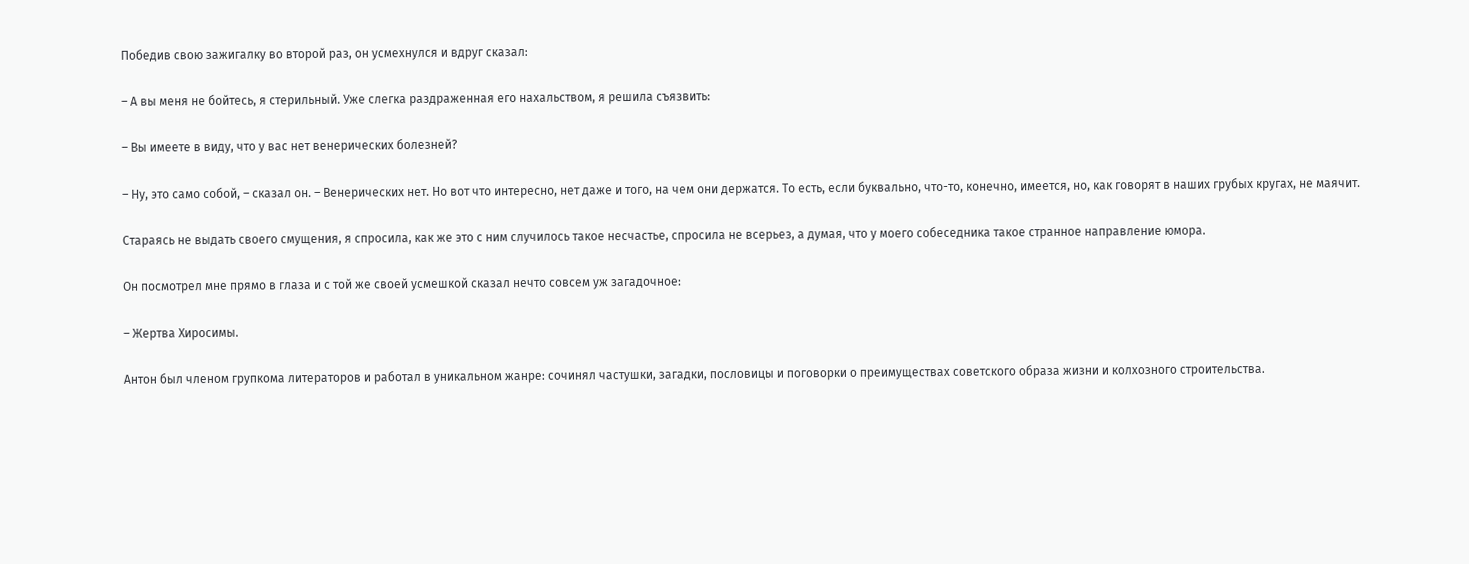Победив свою зажигалку во второй раз, он усмехнулся и вдруг сказал:

– А вы меня не бойтесь, я стерильный. Уже слегка раздраженная его нахальством, я решила съязвить:

– Вы имеете в виду, что у вас нет венерических болезней?

– Ну, это само собой, – сказал он. – Венерических нет. Но вот что интересно, нет даже и того, на чем они держатся. То есть, если буквально, что-то, конечно, имеется, но, как говорят в наших грубых кругах, не маячит.

Стараясь не выдать своего смущения, я спросила, как же это с ним случилось такое несчастье, спросила не всерьез, а думая, что у моего собеседника такое странное направление юмора.

Он посмотрел мне прямо в глаза и с той же своей усмешкой сказал нечто совсем уж загадочное:

– Жертва Хиросимы.

Антон был членом групкома литераторов и работал в уникальном жанре: сочинял частушки, загадки, пословицы и поговорки о преимуществах советского образа жизни и колхозного строительства.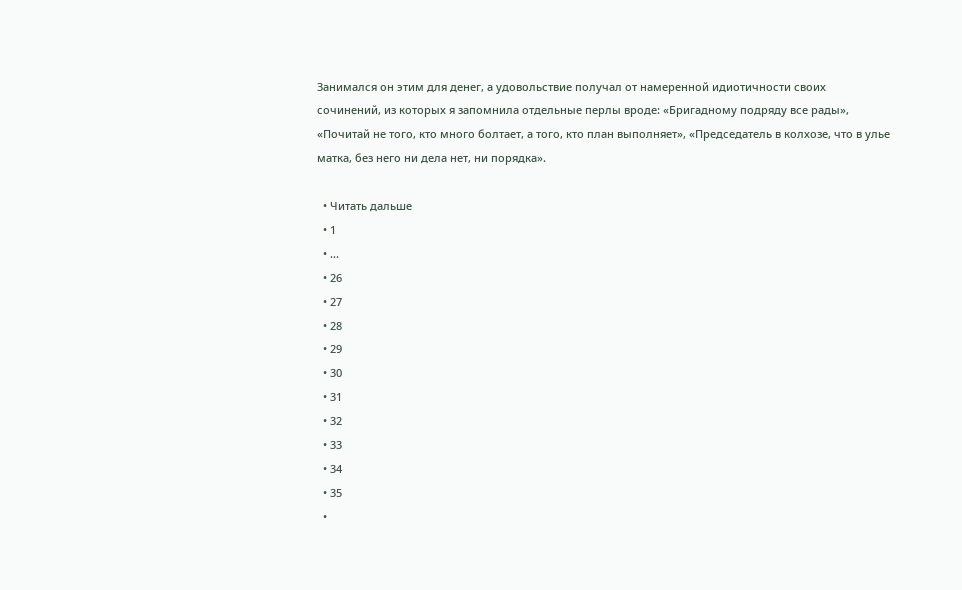Занимался он этим для денег, а удовольствие получал от намеренной идиотичности своих сочинений, из которых я запомнила отдельные перлы вроде: «Бригадному подряду все рады», «Почитай не того, кто много болтает, а того, кто план выполняет», «Председатель в колхозе, что в улье матка, без него ни дела нет, ни порядка».

  • Читать дальше
  • 1
  • ...
  • 26
  • 27
  • 28
  • 29
  • 30
  • 31
  • 32
  • 33
  • 34
  • 35
  •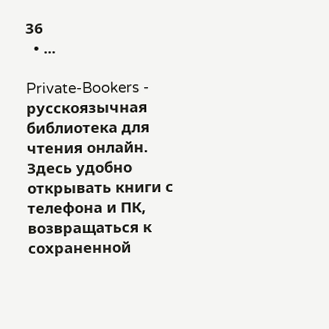36
  • ...

Private-Bookers - русскоязычная библиотека для чтения онлайн. Здесь удобно открывать книги с телефона и ПК, возвращаться к сохраненной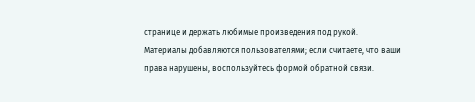странице и держать любимые произведения под рукой. Материалы добавляются пользователями; если считаете, что ваши права нарушены, воспользуйтесь формой обратной связи.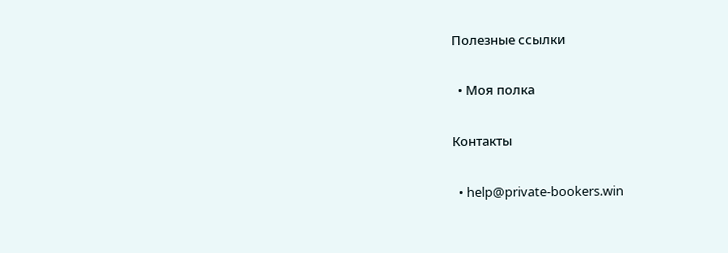Полезные ссылки

  • Моя полка

Контакты

  • help@private-bookers.win